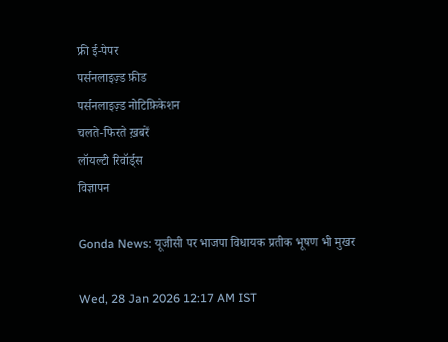फ्री ई-पेपर
पर्सनलाइज़्ड फ़ीड
पर्सनलाइज़्ड नोटिफ़िकेशन
चलते-फिरते ख़बरें
लॉयल्टी रिवॉर्ड्स
विज्ञापन

Gonda News: यूजीसी पर भाजपा विधायक प्रतीक भूषण भी मुखर

Wed, 28 Jan 2026 12:17 AM IST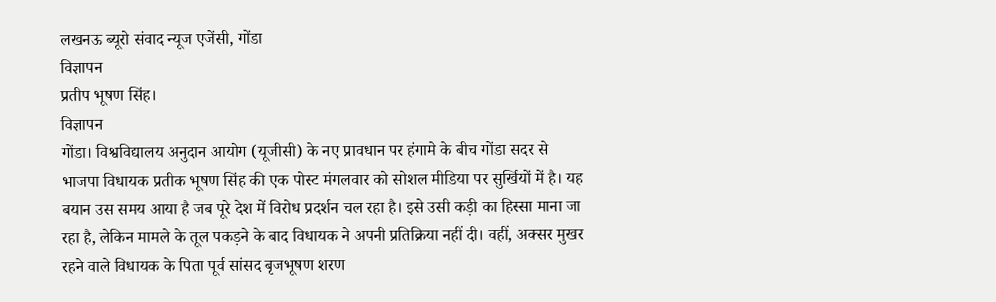लखनऊ ब्यूरो संवाद न्यूज एजेंसी, गोंडा
विज्ञापन
प्रतीप भूषण सिंह।
विज्ञापन
गोंडा। विश्वविद्यालय अनुदान आयोग (यूजीसी) के नए प्रावधान पर हंगामे के बीच गोंडा सदर से भाजपा विधायक प्रतीक भूषण सिंह की एक पोस्ट मंगलवार को सोशल मीडिया पर सुर्खियों में है। यह बयान उस समय आया है जब पूरे देश में विरोध प्रदर्शन चल रहा है। इसे उसी कड़ी का हिस्सा माना जा रहा है, लेकिन मामले के तूल पकड़ने के बाद विधायक ने अपनी प्रतिक्रिया नहीं दी। वहीं, अक्सर मुखर रहने वाले विधायक के पिता पूर्व सांसद बृजभूषण शरण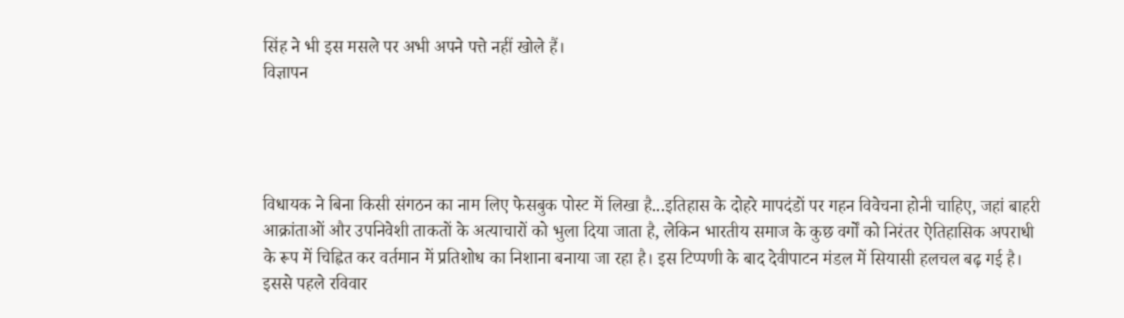सिंह ने भी इस मसले पर अभी अपने पत्ते नहीं खोले हैं।
विज्ञापन




विधायक ने बिना किसी संगठन का नाम लिए फेसबुक पोस्ट में लिखा है...इतिहास के दोहरे मापदंडों पर गहन विवेचना होनी चाहिए, जहां बाहरी आक्रांताओं और उपनिवेशी ताकतों के अत्याचारों को भुला दिया जाता है, लेकिन भारतीय समाज के कुछ वर्गों को निरंतर ऐतिहासिक अपराधी के रूप में चिह्नित कर वर्तमान में प्रतिशोध का निशाना बनाया जा रहा है। इस टिप्पणी के बाद देवीपाटन मंडल में सियासी हलचल बढ़ गई है। इससे पहले रविवार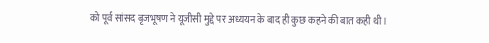को पूर्व सांसद बृजभूषण ने यूजीसी मुद्दे पर अध्ययन के बाद ही कुछ कहने की बात कही थी।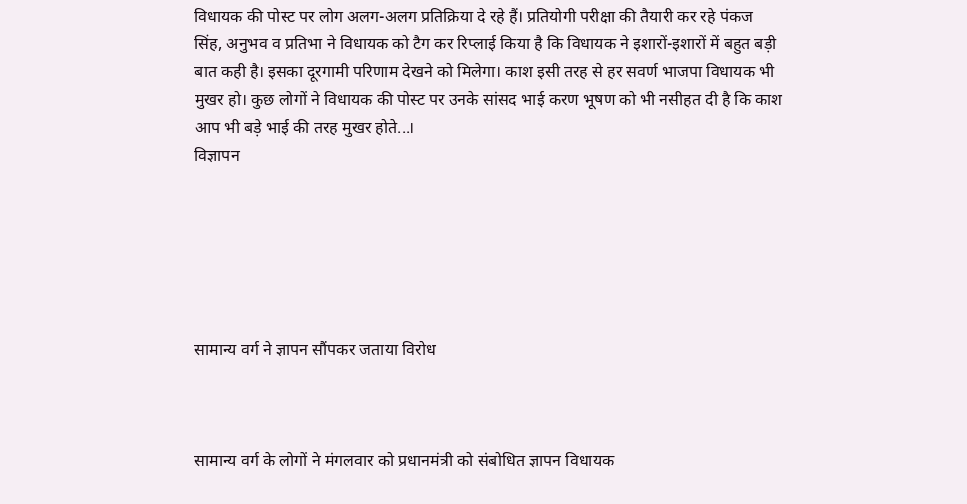विधायक की पोस्ट पर लोग अलग-अलग प्रतिक्रिया दे रहे हैं। प्रतियोगी परीक्षा की तैयारी कर रहे पंकज सिंह, अनुभव व प्रतिभा ने विधायक को टैग कर रिप्लाई किया है कि विधायक ने इशारों-इशारों में बहुत बड़ी बात कही है। इसका दूरगामी परिणाम देखने को मिलेगा। काश इसी तरह से हर सवर्ण भाजपा विधायक भी मुखर हो। कुछ लोगों ने विधायक की पोस्ट पर उनके सांसद भाई करण भूषण को भी नसीहत दी है कि काश आप भी बड़े भाई की तरह मुखर होते...।
विज्ञापन






सामान्य वर्ग ने ज्ञापन सौंपकर जताया विरोध



सामान्य वर्ग के लोगों ने मंगलवार को प्रधानमंत्री को संबोधित ज्ञापन विधायक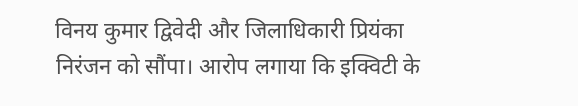विनय कुमार द्विवेदी और जिलाधिकारी प्रियंका निरंजन को सौंपा। आरोप लगाया कि इक्विटी के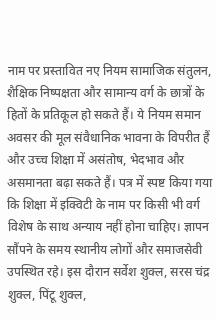नाम पर प्रस्तावित नए नियम सामाजिक संतुलन, शैक्षिक निष्पक्षता और सामान्य वर्ग के छात्रों के हितों के प्रतिकूल हो सकते हैं। ये नियम समान अवसर की मूल संवैधानिक भावना के विपरीत हैं और उच्च शिक्षा में असंतोष, भेदभाव और असमानता बढ़ा सकते हैं। पत्र में स्पष्ट किया गया कि शिक्षा में इक्विटी के नाम पर किसी भी वर्ग विशेष के साथ अन्याय नहीं होना चाहिए। ज्ञापन सौंपने के समय स्थानीय लोगों और समाजसेवी उपस्थित रहे। इस दौरान सर्वेश शुक्ल, सरस चंद्र शुक्ल, पिंटू शुक्ल,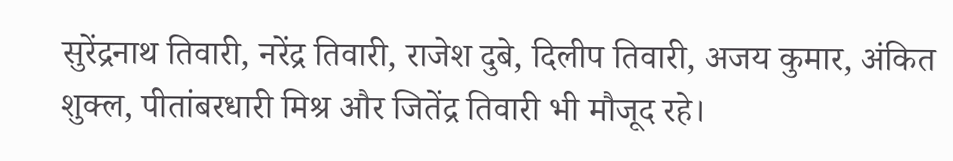सुरेंद्रनाथ तिवारी, नरेंद्र तिवारी, राजेश दुबे, दिलीप तिवारी, अजय कुमार, अंकित शुक्ल, पीतांबरधारी मिश्र और जितेंद्र तिवारी भी मौजूद रहे।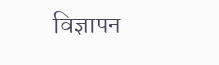विज्ञापन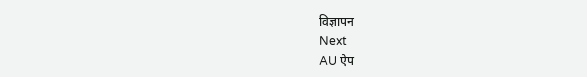विज्ञापन
Next
AU ऐप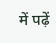में पढ़ें